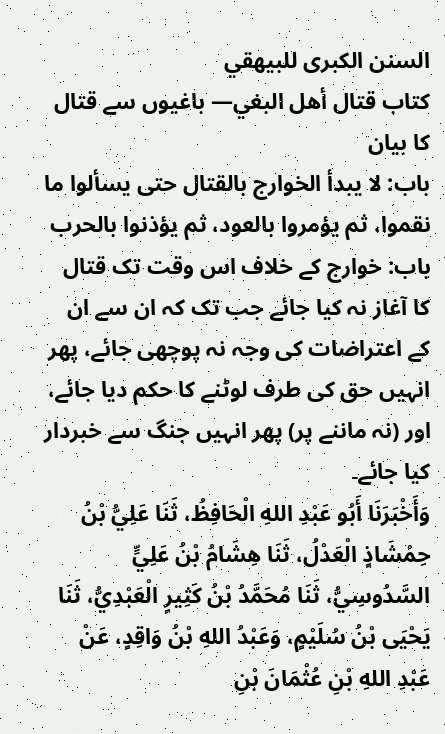السنن الكبرى للبيهقي
كتاب قتال أهل البغي— باغیوں سے قتال کا بیان
باب: لا يبدأ الخوارج بالقتال حتى يسألوا ما نقموا، ثم يؤمروا بالعود، ثم يؤذنوا بالحرب باب: خوارج کے خلاف اس وقت تک قتال کا آغاز نہ کیا جائے جب تک کہ ان سے ان کے اعتراضات کی وجہ نہ پوچھی جائے، پھر انہیں حق کی طرف لوٹنے کا حکم دیا جائے، اور (نہ ماننے پر) پھر انہیں جنگ سے خبردار کیا جائے۔
وَأَخْبَرَنَا أَبُو عَبْدِ اللهِ الْحَافِظُ، ثَنَا عَلِيُّ بْنُ حِمْشَاذٍ الْعَدْلُ، ثَنَا هِشَامُ بْنُ عَلِيٍّ السَّدُوسِيُّ، ثَنَا مُحَمَّدُ بْنُ كَثِيرٍ الْعَبْدِيُّ، ثَنَا يَحْيَى بْنُ سُلَيْمٍ، وَعَبْدُ اللهِ بْنُ وَاقِدٍ، عَنْ عَبْدِ اللهِ بْنِ عُثْمَانَ بْنِ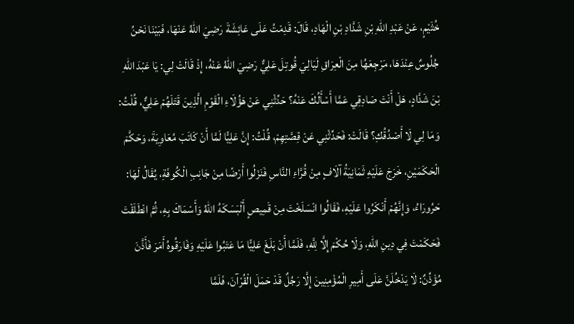خُثَيْمٍ، عَنْ عَبْدِ اللهِ بْنِ شَدَّادِ بْنِ الْهَادِ، قَالَ: قَدِمْتُ عَلَى عَائِشَةَ رَضِيَ اللهُ عَنْهَا، فَبَيْنَا نَحْنُ جُلُوسٌ عِنْدَهَا، مَرْجِعَهُا مِنَ الْعِرَاقِ لَيَالِيَ قُوتِلَ عَلِيٌّ رَضِيَ اللهُ عَنْهُ، إِذْ قَالَتْ لِي: يَا عَبْدَ اللهِ بْنَ شَدَّادٍ، هَلْ أَنْتَ صَادِقِي عَمَّا أَسْأَلُكَ عَنْهُ؟ حَدِّثْنِي عَنْ هَؤُلَاءِ الْقَوْمِ الَّذِينَ قَتَلَهُمْ عَلِيٌّ، قُلْتُ: وَمَا لِي لَا أَصْدُقُكِ؟ قَالَتْ: فَحَدِّثْنِي عَنْ قِصَّتِهِمْ، قُلْتُ: إِنَّ عَلِيًّا لَمَّا أَنْ كَاتَبَ مُعَاوِيَةَ، وَحَكَّمَ الْحَكَمَيْنِ، خَرَجَ عَلَيْهِ ثَمَانِيَةُ آلَافٍ مِنْ قُرَّاءِ النَّاسِ فَنَزَلُوا أَرْضًا مِنْ جَانِبِ الْكُوفَةِ، يُقَالُ لَهَا: حَرُورَاءُ، وَإِنَّهُمْ أَنْكَرُوا عَلَيْهِ، فَقَالُوا انْسَلَخْتَ مِنْ قَمِيصٍ أَلْبَسَكَهُ اللهُ وَأَسْمَاكَ بِهِ، ثُمَّ انْطَلَقْتَ فَحَكَمْتَ فِي دِينِ اللهِ، وَلَا حُكْمَ إِلَّا لِلَّهِ، فَلَمَّا أَنْ بَلَغَ عَلِيًّا مَا عَتَبُوا عَلَيْهِ وَفَارَقُوهُ أَمَرَ فَأَذَّنَ مُؤَذِّنٌ: لَا يَدْخُلَنَّ عَلَى أَمِيرِ الْمُؤْمِنِينَ إِلَّا رَجُلٌ قَدْ حَمَلَ الْقُرْآنَ، فَلَمَّا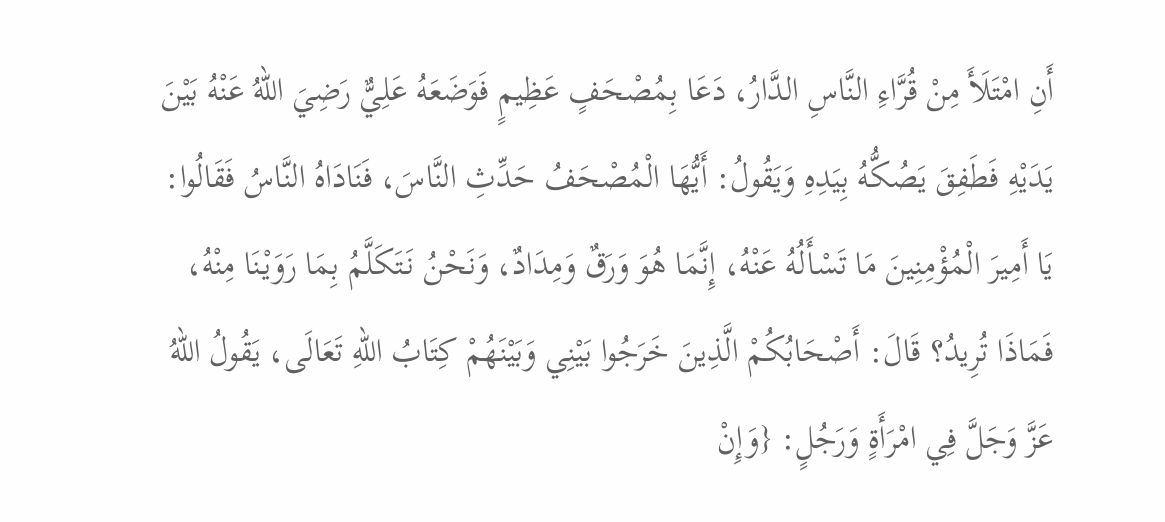أَنِ امْتَلَأَ مِنْ قُرَّاءِ النَّاسِ الدَّارُ، دَعَا بِمُصْحَفٍ عَظِيمٍ فَوَضَعَهُ عَلِيٌّ رَضِيَ اللهُ عَنْهُ بَيْنَ يَدَيْهِ فَطَفِقَ يَصُكُّهُ بِيَدِهِ وَيَقُولُ: أَيُّهَا الْمُصْحَفُ حَدِّثِ النَّاسَ، فَنَادَاهُ النَّاسُ فَقَالُوا: يَا أَمِيرَ الْمُؤْمِنِينَ مَا تَسْأَلُهُ عَنْهُ، إِنَّمَا هُوَ وَرَقٌ وَمِدَادٌ، وَنَحْنُ نَتَكَلَّمُ بِمَا رَوَيْنَا مِنْهُ، فَمَاذَا تُرِيدُ؟ قَالَ: أَصْحَابُكُمْ الَّذِينَ خَرَجُوا بَيْنِي وَبَيْنَهُمْ كِتَابُ اللهِ تَعَالَى، يَقُولُ اللهُ عَزَّ وَجَلَّ فِي امْرَأَةٍ وَرَجُلٍ: {وَإِنْ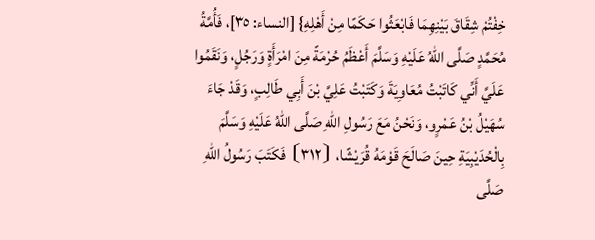خِفْتُمْ شِقَاقَ بَيْنِهِمَا فَابْعَثُوا حَكَمًا مِنْ أَهْلِهِ} [النساء: ٣٥]، فَأُمَّةُ مُحَمَّدٍ صَلَّى اللهُ عَلَيْهِ وَسَلَّمَ أَعْظَمُ حُرْمَةً مِنَ امْرَأَةٍ وَرَجُلٍ، وَنَقَمُوا عَلَيَّ أَنِّي كَاتَبْتُ مُعَاوِيَةَ وَكَتَبْتُ عَلِيَّ بْنَ أَبِي طَالِبٍ، وَقَدْ جَاءَ سُهَيْلُ بْنُ عَمْرٍو، وَنَحْنُ مَعَ رَسُولِ اللهِ صَلَّى اللهُ عَلَيْهِ وَسَلَّمَ بِالْحُدَيْبِيَةِ حِينَ صَالَحَ قَوْمَهُ قُرَيْشًا، ⦗٣١٢⦘ فَكَتَبَ رَسُولُ اللهِ صَلَّى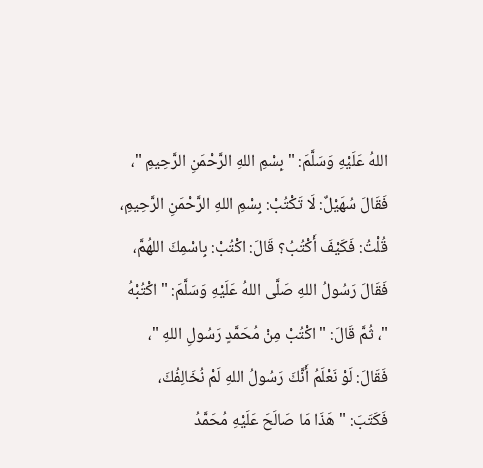اللهُ عَلَيْهِ وَسَلَّمَ: " بِسْمِ اللهِ الرَّحْمَنِ الرَّحِيمِ "، فَقَالَ سُهَيْلٌ: لَا تَكْتُبْ: بِسْمِ اللهِ الرَّحْمَنِ الرَّحِيمِ، قُلْتُ: فَكَيْفَ أَكْتُبُ؟ قَالَ: اكْتُبْ: بِاسْمِكَ اللهُمَّ، فَقَالَ رَسُولُ اللهِ صَلَّى اللهُ عَلَيْهِ وَسَلَّمَ: " اكْتُبْهُ "، ثُمَّ قَالَ: " اكْتُبْ مِنْ مُحَمَّدٍ رَسُولِ اللهِ "، فَقَالَ: لَوْ نَعْلَمُ أَنَّكَ رَسُولُ اللهِ لَمْ نُخَالِفُكَ، فَكَتَبَ: " هَذَا مَا صَالَحَ عَلَيْهِ مُحَمَّدُ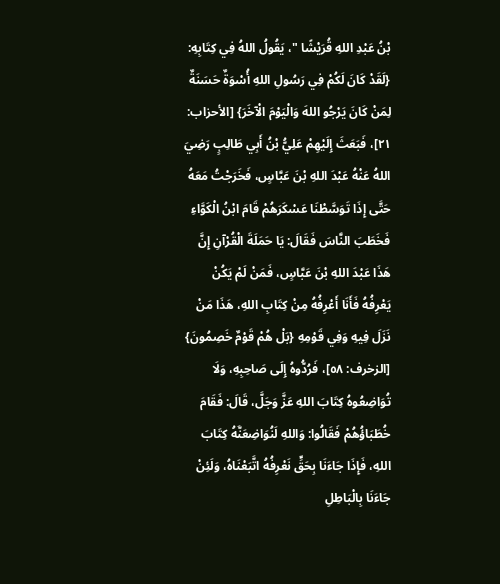بْنُ عَبْدِ اللهِ قُرَيْشًا "، يَقُولُ اللهُ فِي كِتَابِهِ: {لَقَدْ كَانَ لَكُمْ فِي رَسُولِ اللهِ أُسْوَةٌ حَسَنَةٌ لِمَنْ كَانَ يَرْجُو اللهَ وَالْيَوْمَ الْآخَرَ} [الأحزاب: ٢١]، فَبَعَثَ إِلَيْهِمْ عَلِيُّ بْنُ أَبِي طَالِبٍ رَضِيَ اللهُ عَنْهُ عَبْدَ اللهِ بْنَ عَبَّاسٍ، فَخَرَجْتُ مَعَهُ حَتَّى إِذَا تَوَسَّطْنَا عَسْكَرَهُمْ قَامَ ابْنُ الْكَوَّاءِ فَخَطَبَ النَّاسَ فَقَالَ: يَا حَمَلَةَ الْقُرْآنِ إِنَّ هَذَا عَبْدَ اللهِ بْنَ عَبَّاسٍ، فَمَنْ لَمْ يَكُنْ يَعْرِفُهُ فَأَنَا أَعْرِفُهُ مِنْ كِتَابِ اللهِ، هَذَا مَنْ نَزَلَ فِيهِ وَفِي قَوْمِهِ {بَلْ هُمْ قَوْمٌ خَصِمُونَ} [الزخرف: ٥٨]، فَرُدُّوهُ إِلَى صَاحِبِهِ، وَلَا تُوَاضِعُوهُ كِتَابَ اللهِ عَزَّ وَجَلَّ، قَالَ: فَقَامَ خُطَبَاؤُهُمْ فَقَالُوا: وَاللهِ لَنُوَاضِعَنَّهُ كِتَابَ اللهِ، فَإِذَا جَاءَنَا بِحَقٍّ نَعْرِفُهُ اتَّبَعْنَاهُ، وَلَئِنْ جَاءَنَا بِالْبَاطِلِ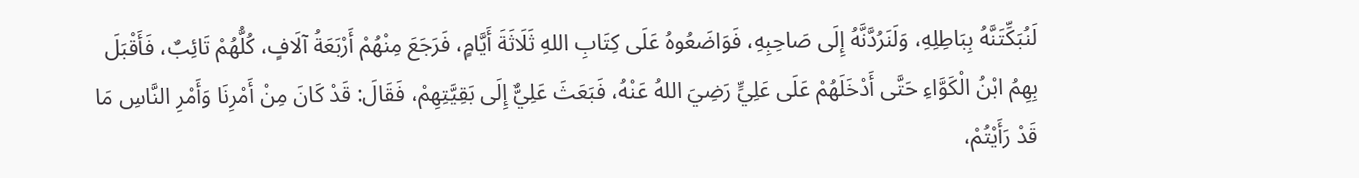لَنُبَكِّتَنَّهُ بِبَاطِلِهِ، وَلَنَرُدَّنَّهُ إِلَى صَاحِبِهِ، فَوَاضَعُوهُ عَلَى كِتَابِ اللهِ ثَلَاثَةَ أَيَّامٍ، فَرَجَعَ مِنْهُمْ أَرْبَعَةُ آلَافٍ، كُلُّهُمْ تَائِبٌ، فَأَقْبَلَ بِهِمُ ابْنُ الْكَوَّاءِ حَتَّى أَدْخَلَهُمْ عَلَى عَلِيٍّ رَضِيَ اللهُ عَنْهُ، فَبَعَثَ عَلِيٌّ إِلَى بَقِيَّتِهِمْ، فَقَالَ: قَدْ كَانَ مِنْ أَمْرِنَا وَأَمْرِ النَّاسِ مَا قَدْ رَأَيْتُمْ،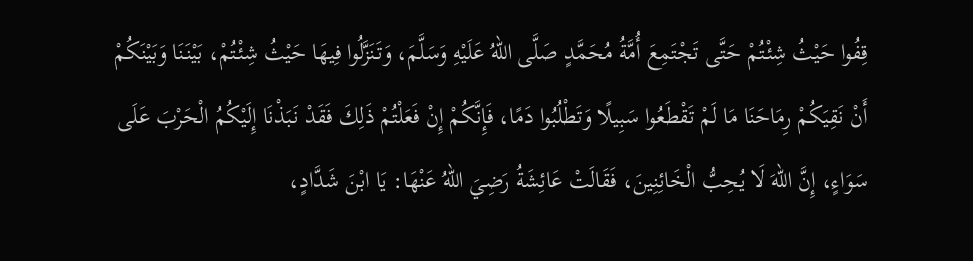قِفُوا حَيْثُ شِئْتُمْ حَتَّى تَجْتَمِعَ أُمَّةُ مُحَمَّدٍ صَلَّى اللهُ عَلَيْهِ وَسَلَّمَ، وَتَنَزَّلُوا فِيهَا حَيْثُ شِئْتُمْ، بَيْنَنَا وَبَيْنَكُمْ أَنْ نَقِيَكُمْ رِمَاحَنَا مَا لَمْ تَقْطَعُوا سَبِيلًا وَتَطْلُبُوا دَمًا، فَإِنَّكُمْ إِنْ فَعَلْتُمْ ذَلِكَ فَقَدْ نَبَذْنَا إِلَيْكُمُ الْحَرْبَ عَلَى سَوَاءٍ، إِنَّ اللهَ لَا يُحِبُّ الْخَائِنِينَ، فَقَالَتْ عَائِشَةُ رَضِيَ اللهُ عَنْهَا: يَا ابْنَ شَدَّادٍ،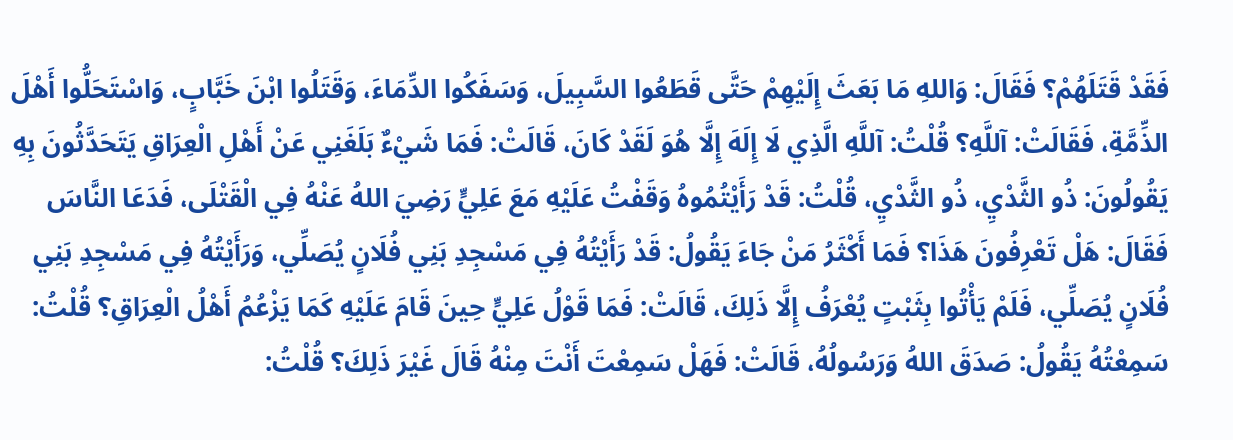فَقَدْ قَتَلَهُمْ؟ فَقَالَ: وَاللهِ مَا بَعَثَ إِلَيْهِمْ حَتَّى قَطَعُوا السَّبِيلَ، وَسَفَكُوا الدِّمَاءَ، وَقَتَلُوا ابْنَ خَبَّابٍ، وَاسْتَحَلُّوا أَهْلَ الذِّمَّةِ، فَقَالَتْ: آللَّهِ؟ قُلْتُ: آللَّهِ الَّذِي لَا إِلَهَ إِلَّا هُوَ لَقَدْ كَانَ، قَالَتْ: فَمَا شَيْءٌ بَلَغَنِي عَنْ أَهْلِ الْعِرَاقِ يَتَحَدَّثُونَ بِهِ يَقُولُونَ: ذُو الثَّدْيِ، ذُو الثَّدْيِ، قُلْتُ: قَدْ رَأَيْتُمُوهُ وَقَفْتُ عَلَيْهِ مَعَ عَلِيٍّ رَضِيَ اللهُ عَنْهُ فِي الْقَتْلَى، فَدَعَا النَّاسَ فَقَالَ: هَلْ تَعْرِفُونَ هَذَا؟ فَمَا أَكْثَرُ مَنْ جَاءَ يَقُولُ: قَدْ رَأَيْتُهُ فِي مَسْجِدِ بَنِي فُلَانٍ يُصَلِّي، وَرَأَيْتُهُ فِي مَسْجِدِ بَنِي فُلَانٍ يُصَلِّي، فَلَمْ يَأْتُوا بِثَبْتٍ يُعْرَفُ إِلَّا ذَلِكَ، قَالَتْ: فَمَا قَوْلُ عَلِيٍّ حِينَ قَامَ عَلَيْهِ كَمَا يَزْعُمُ أَهْلُ الْعِرَاقِ؟ قُلْتُ: سَمِعْتُهُ يَقُولُ: صَدَقَ اللهُ وَرَسُولُهُ، قَالَتْ: فَهَلْ سَمِعْتَ أَنْتَ مِنْهُ قَالَ غَيْرَ ذَلِكَ؟ قُلْتُ: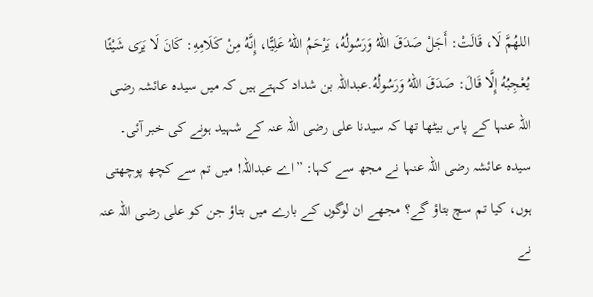اللهُمَّ لَا، قَالَتْ: أَجَلْ صَدَقَ اللهُ وَرَسُولُهُ، يَرْحَمُ اللهُ عَلِيًّا، إِنَّهُ مِنْ كَلَامِهِ: كَانَ لَا يَرَى شَيْئًا يُعْجِبُهُ إِلَّا قَالَ: صَدَقَ اللهُ وَرَسُولُهُ.عبداللہ بن شداد کہتے ہیں کہ میں سیدہ عائشہ رضی اللہ عنہا کے پاس بیٹھا تھا کہ سیدنا علی رضی اللہ عنہ کے شہید ہونے کی خبر آئی۔ سیدہ عائشہ رضی اللہ عنہا نے مجھ سے کہا: ”اے عبداللہ! میں تم سے کچھ پوچھتی ہوں، کیا تم سچ بتاؤ گے؟ مجھے ان لوگوں کے بارے میں بتاؤ جن کو علی رضی اللہ عنہ نے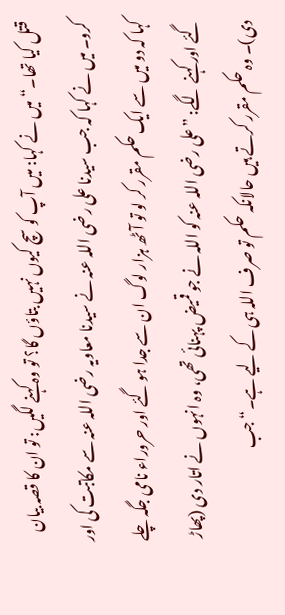قتل کیا تھا۔“ میں نے کہا: میں آپ کو سچ کیوں نہیں بتاؤں گا؟ تو وہ کہنے لگیں: تو ان کا قصہ بیان کرو۔ میں نے کہا کہ جب سیدنا علی رضی اللہ عنہ نے سیدنا معاویہ رضی اللہ عنہ سے مکاتبت کی اور کہا کہ دو میں سے ایک حکم مقرر کر لو تو آٹھ ہزار لوگ ان سے جدا ہو گئے اور حروراء نامی جگہ چلے گئے اور کہنے لگے: ”علی رضی اللہ عنہ کو اللہ نے جو قمیض پہنائی تھی، وہ انہوں نے اتار دی (پھاڑ دی)۔ وہ حکم مقرر کرتے ہیں حالانکہ حکم تو صرف اللہ ہی کے لیے ہے۔“ جب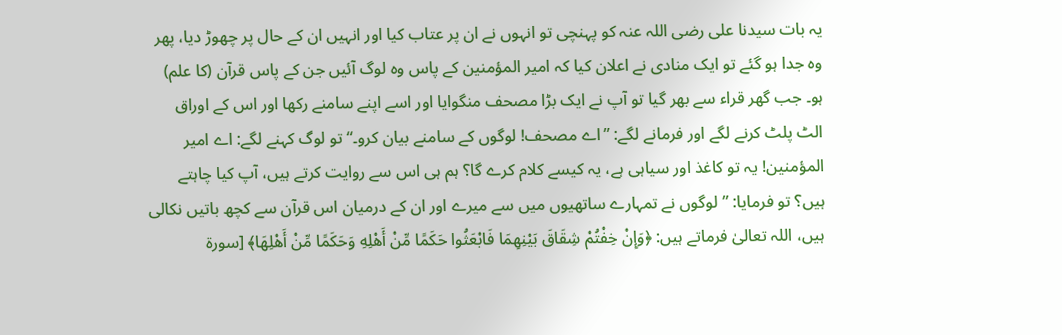یہ بات سیدنا علی رضی اللہ عنہ کو پہنچی تو انہوں نے ان پر عتاب کیا اور انہیں ان کے حال پر چھوڑ دیا، پھر وہ جدا ہو گئے تو ایک منادی نے اعلان کیا کہ امیر المؤمنین کے پاس وہ لوگ آئیں جن کے پاس قرآن (کا علم) ہو۔ جب گھر قراء سے بھر گیا تو آپ نے ایک بڑا مصحف منگوایا اور اسے اپنے سامنے رکھا اور اس کے اوراق الٹ پلٹ کرنے لگے اور فرمانے لگے: ”اے مصحف! لوگوں کے سامنے بیان کرو۔“ تو لوگ کہنے لگے: اے امیر المؤمنین! یہ تو کاغذ اور سیاہی ہے، یہ کیسے کلام کرے گا؟ ہم ہی اس سے روایت کرتے ہیں، آپ کیا چاہتے ہیں؟ تو فرمایا: ”لوگوں نے تمہارے ساتھیوں میں سے میرے اور ان کے درمیان اس قرآن سے کچھ باتیں نکالی ہیں، اللہ تعالیٰ فرماتے ہیں: ﴿وَإِنْ خِفْتُمْ شِقَاقَ بَيْنِهِمَا فَابْعَثُوا حَكَمًا مِّنْ أَهْلِهِ وَحَكَمًا مِّنْ أَهْلِهَا﴾ [سورة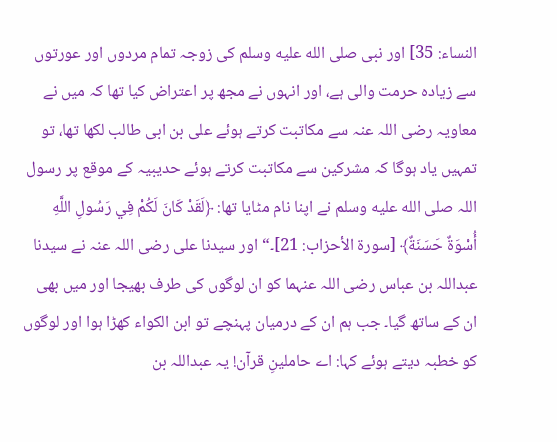النساء: 35] اور نبی صلى الله عليه وسلم کی زوجہ تمام مردوں اور عورتوں سے زیادہ حرمت والی ہے، اور انہوں نے مجھ پر اعتراض کیا تھا کہ میں نے معاویہ رضی اللہ عنہ سے مکاتبت کرتے ہوئے علی بن ابی طالب لکھا تھا، تو تمہیں یاد ہوگا کہ مشرکین سے مکاتبت کرتے ہوئے حدیبیہ کے موقع پر رسول اللہ صلى الله عليه وسلم نے اپنا نام مٹایا تھا: ﴿لَقَدْ كَانَ لَكُمْ فِي رَسُولِ اللَّهِ أُسْوَةٌ حَسَنَةٌ﴾ [سورة الأحزاب: 21]۔“ اور سیدنا علی رضی اللہ عنہ نے سیدنا عبداللہ بن عباس رضی اللہ عنہما کو ان لوگوں کی طرف بھیجا اور میں بھی ان کے ساتھ گیا۔ جب ہم ان کے درمیان پہنچے تو ابن الکواء کھڑا ہوا اور لوگوں کو خطبہ دیتے ہوئے کہا: اے حاملینِ قرآن! یہ عبداللہ بن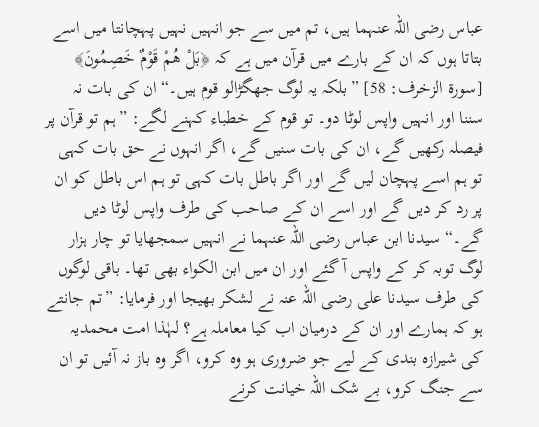عباس رضی اللہ عنہما ہیں، تم میں سے جو انہیں نہیں پہچانتا میں اسے بتاتا ہوں کہ ان کے بارے میں قرآن میں ہے کہ ﴿بَلْ هُمْ قَوْمٌ خَصِمُونَ﴾ [سورة الزخرف: 58] ”بلکہ یہ لوگ جھگڑالو قوم ہیں۔“ ان کی بات نہ سننا اور انہیں واپس لوٹا دو۔ تو قوم کے خطباء کہنے لگے: ”ہم تو قرآن پر فیصلہ رکھیں گے، ان کی بات سنیں گے، اگر انہوں نے حق بات کہی تو ہم اسے پہچان لیں گے اور اگر باطل بات کہی تو ہم اس باطل کو ان پر رد کر دیں گے اور اسے ان کے صاحب کی طرف واپس لوٹا دیں گے۔“ سیدنا ابن عباس رضی اللہ عنہما نے انہیں سمجھایا تو چار ہزار لوگ توبہ کر کے واپس آ گئے اور ان میں ابن الکواء بھی تھا۔ باقی لوگوں کی طرف سیدنا علی رضی اللہ عنہ نے لشکر بھیجا اور فرمایا: ”تم جانتے ہو کہ ہمارے اور ان کے درمیان اب کیا معاملہ ہے؟ لہٰذا امت محمدیہ کی شیرازہ بندی کے لیے جو ضروری ہو وہ کرو، اگر وہ باز نہ آئیں تو ان سے جنگ کرو، بے شک اللہ خیانت کرنے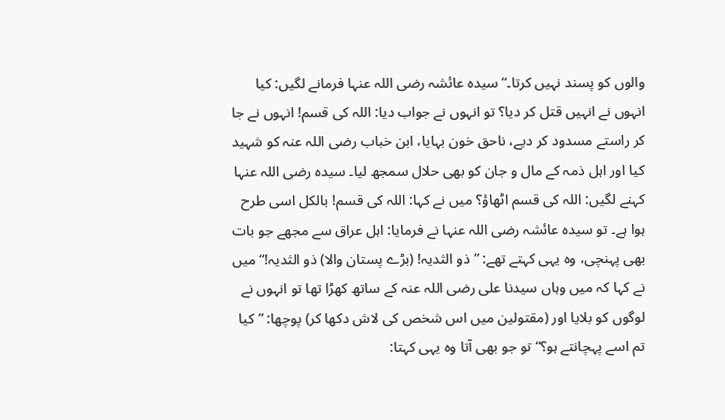والوں کو پسند نہیں کرتا۔“ سیدہ عائشہ رضی اللہ عنہا فرمانے لگیں: کیا انہوں نے انہیں قتل کر دیا؟ تو انہوں نے جواب دیا: اللہ کی قسم! انہوں نے جا کر راستے مسدود کر دیے، ناحق خون بہایا، ابن خباب رضی اللہ عنہ کو شہید کیا اور اہل ذمہ کے مال و جان کو بھی حلال سمجھ لیا۔ سیدہ رضی اللہ عنہا کہنے لگیں: اللہ کی قسم اٹھاؤ؟ میں نے کہا: اللہ کی قسم! بالکل اسی طرح ہوا ہے۔ تو سیدہ عائشہ رضی اللہ عنہا نے فرمایا: اہل عراق سے مجھے جو بات بھی پہنچی، وہ یہی کہتے تھے: ”ذو الثدیہ! (بڑے پستان والا) ذو الثدیہ!“ میں نے کہا کہ میں وہاں سیدنا علی رضی اللہ عنہ کے ساتھ کھڑا تھا تو انہوں نے لوگوں کو بلایا اور (مقتولین میں اس شخص کی لاش دکھا کر) پوچھا: ”کیا تم اسے پہچانتے ہو؟“ تو جو بھی آتا وہ یہی کہتا: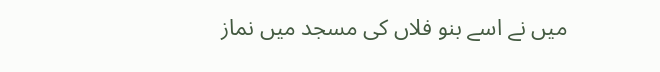میں نے اسے بنو فلاں کی مسجد میں نماز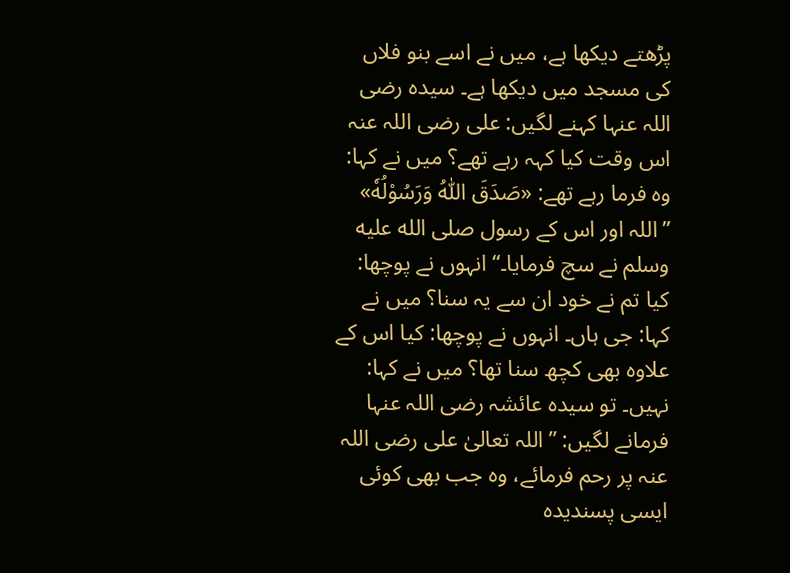پڑھتے دیکھا ہے، میں نے اسے بنو فلاں کی مسجد میں دیکھا ہے۔ سیدہ رضی اللہ عنہا کہنے لگیں: علی رضی اللہ عنہ اس وقت کیا کہہ رہے تھے؟ میں نے کہا: وہ فرما رہے تھے: «صَدَقَ اللّٰهُ وَرَسُوْلُهٗ» ”اللہ اور اس کے رسول صلى الله عليه وسلم نے سچ فرمایا۔“ انہوں نے پوچھا: کیا تم نے خود ان سے یہ سنا؟ میں نے کہا: جی ہاں۔ انہوں نے پوچھا: کیا اس کے علاوہ بھی کچھ سنا تھا؟ میں نے کہا: نہیں۔ تو سیدہ عائشہ رضی اللہ عنہا فرمانے لگیں: ”اللہ تعالیٰ علی رضی اللہ عنہ پر رحم فرمائے، وہ جب بھی کوئی ایسی پسندیدہ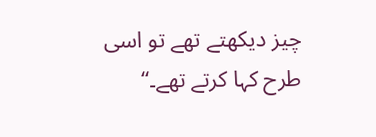چیز دیکھتے تھے تو اسی طرح کہا کرتے تھے۔“